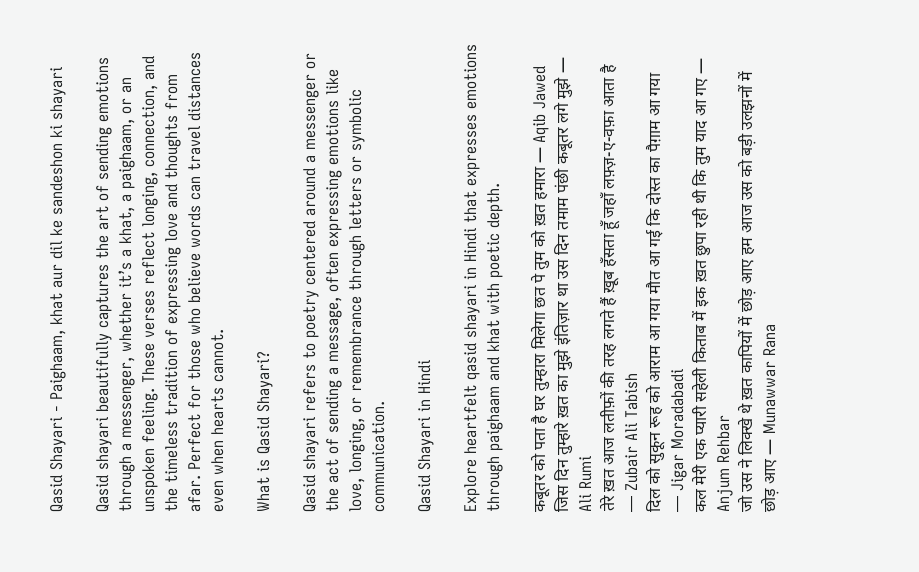Qasid Shayari - Paighaam, khat aur dil ke sandeshon ki shayari

Qasid shayari beautifully captures the art of sending emotions through a messenger, whether it’s a khat, a paighaam, or an unspoken feeling. These verses reflect longing, connection, and the timeless tradition of expressing love and thoughts from afar. Perfect for those who believe words can travel distances even when hearts cannot.

What is Qasid Shayari?

Qasid shayari refers to poetry centered around a messenger or the act of sending a message, often expressing emotions like love, longing, or remembrance through letters or symbolic communication.

Qasid Shayari in Hindi

Explore heartfelt qasid shayari in Hindi that expresses emotions through paighaam and khat with poetic depth.

कबूतर को पता है घर तुम्हारा मिलेगा छत पे तुम को ख़त हमारा — Aqib Jawed
जिस दिन तुम्हारे ख़त का मुझे इंतिज़ार था उस दिन तमाम पंछी कबूतर लगे मुझे — Ali Rumi
तेरे ख़त आज लतीफ़ों की तरह लगते हैं ख़ूब हँसता हूँ जहाँ लफ़्ज़-ए-वफ़ा आता है — Zubair Ali Tabish
दिल को सुकून रूह को आराम आ गया मौत आ गई कि दोस्त का पैग़ाम आ गया — Jigar Moradabadi
कल मेरी एक प्यारी सहेली किताब में इक ख़त छुपा रही थी कि तुम याद आ गए — Anjum Rehbar
जो उस ने लिक्खे थे ख़त कापियों में छोड़ आए हम आज उस को बड़ी उलझनों में छोड़ आए — Munawwar Rana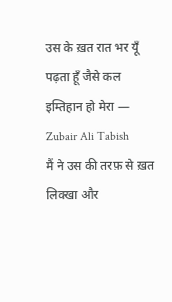उस के ख़त रात भर यूँ पढ़ता हूँ जैसे कल इम्तिहान हो मेरा — Zubair Ali Tabish
मैं ने उस की तरफ़ से ख़त लिक्खा और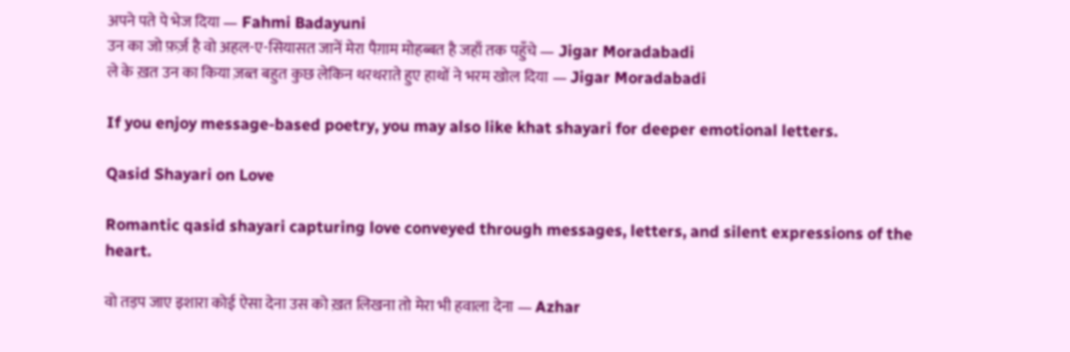अपने पते पे भेज दिया — Fahmi Badayuni
उन का जो फ़र्ज़ है वो अहल-ए-सियासत जानें मेरा पैग़ाम मोहब्बत है जहाँ तक पहुँचे — Jigar Moradabadi
ले के ख़त उन का किया ज़ब्त बहुत कुछ लेकिन थरथराते हुए हाथों ने भरम खोल दिया — Jigar Moradabadi

If you enjoy message-based poetry, you may also like khat shayari for deeper emotional letters.

Qasid Shayari on Love

Romantic qasid shayari capturing love conveyed through messages, letters, and silent expressions of the heart.

वो तड़प जाए इशारा कोई ऐसा देना उस को ख़त लिखना तो मेरा भी हवाला देना — Azhar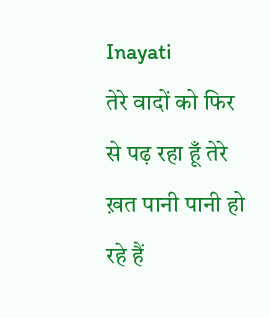Inayati
तेरे वादों को फिर से पढ़ रहा हूँ तेरे ख़त पानी पानी हो रहे हैं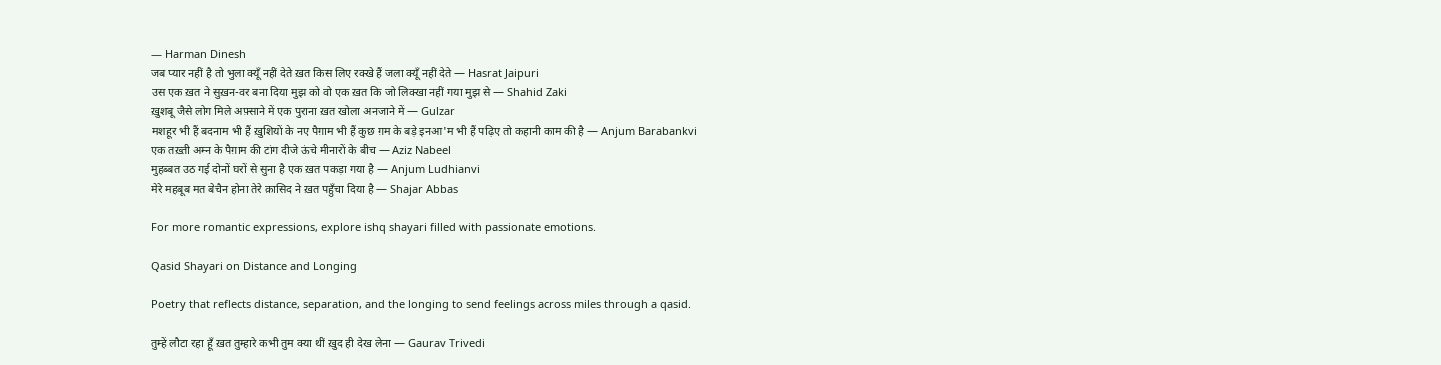— Harman Dinesh
जब प्यार नहीं है तो भुला क्यूँ नहीं देते ख़त किस लिए रक्खे हैं जला क्यूँ नहीं देते — Hasrat Jaipuri
उस एक ख़त ने सुख़न-वर बना दिया मुझ को वो एक ख़त कि जो लिक्खा नहीं गया मुझ से — Shahid Zaki
ख़ुशबू जैसे लोग मिले अफ़्साने में एक पुराना ख़त खोला अनजाने में — Gulzar
मशहूर भी हैं बदनाम भी हैं ख़ुशियों के नए पैग़ाम भी हैं कुछ ग़म के बड़े इनआ'म भी हैं पढ़िए तो कहानी काम की है — Anjum Barabankvi
एक तख़्ती अम्न के पैग़ाम की टांग दीजे ऊंचे मीनारों के बीच — Aziz Nabeel
मुहब्बत उठ गई दोनों घरों से सुना है एक ख़त पकड़ा गया है — Anjum Ludhianvi
मेरे महबूब मत बेचैन होना तेरे क़ासिद ने ख़त पहुँचा दिया है — Shajar Abbas

For more romantic expressions, explore ishq shayari filled with passionate emotions.

Qasid Shayari on Distance and Longing

Poetry that reflects distance, separation, and the longing to send feelings across miles through a qasid.

तुम्हें लौटा रहा हूँ ख़त तुम्हारे कभी तुम क्या थीं ख़ुद ही देख लेना — Gaurav Trivedi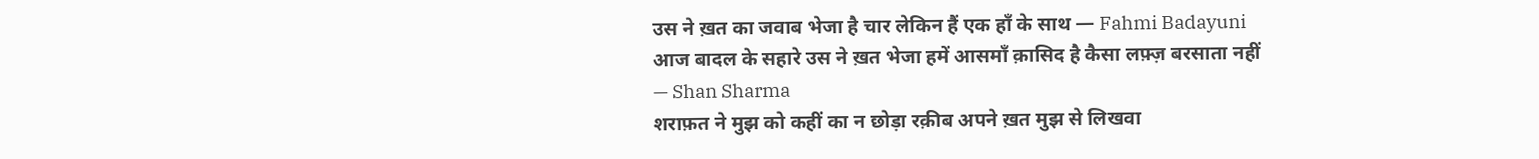उस ने ख़त का जवाब भेजा है चार लेकिन हैं एक हाँ के साथ — Fahmi Badayuni
आज बादल के सहारे उस ने ख़त भेजा हमें आसमाँ क़ासिद है कैसा लफ़्ज़ बरसाता नहीं — Shan Sharma
शराफ़त ने मुझ को कहीं का न छोड़ा रक़ीब अपने ख़त मुझ से लिखवा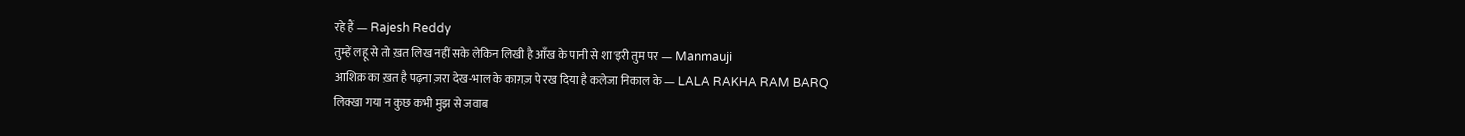रहे हैं — Rajesh Reddy
तुम्हें लहू से तो ख़त लिख नहीं सके लेकिन लिखी है आँख के पानी से शा'इरी तुम पर — Manmauji
आशिक़ का ख़त है पढ़ना ज़रा देख-भाल के काग़ज़ पे रख दिया है कलेजा निकाल के — LALA RAKHA RAM BARQ
लिक्खा गया न कुछ कभी मुझ से जवाब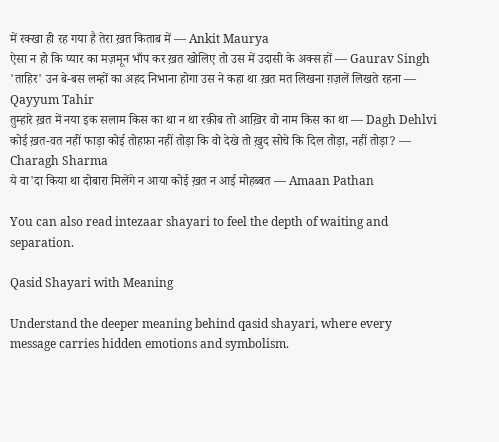में रक्खा ही रह गया है तेरा ख़त किताब में — Ankit Maurya
ऐसा न हो कि प्यार का मज़मून भाँप कर ख़त खोलिए तो उस में उदासी के अक्स हों — Gaurav Singh
'ताहिर' उन बे-बस लम्हों का अहद निभाना होगा उस ने कहा था ख़त मत लिखना ग़ज़लें लिखते रहना — Qayyum Tahir
तुम्हारे ख़त में नया इक सलाम किस का था न था रक़ीब तो आख़िर वो नाम किस का था — Dagh Dehlvi
कोई ख़त-वत नहीं फाड़ा कोई तोहफ़ा नहीं तोड़ा कि वो देखे तो ख़ुद सोचे कि दिल तोड़ा, नहीं तोड़ा? — Charagh Sharma
ये वा'दा किया था दोबारा मिलेंगे न आया कोई ख़त न आई मोहब्बत — Amaan Pathan

You can also read intezaar shayari to feel the depth of waiting and separation.

Qasid Shayari with Meaning

Understand the deeper meaning behind qasid shayari, where every message carries hidden emotions and symbolism.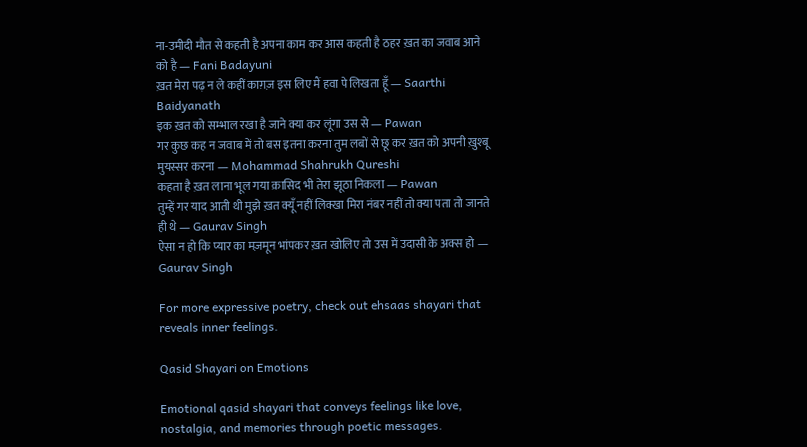ना-उमीदी मौत से कहती है अपना काम कर आस कहती है ठहर ख़त का जवाब आने को है — Fani Badayuni
ख़त मेरा पढ़ न ले कहीं काग़ज़ इस लिए मैं हवा पे लिखता हूँ — Saarthi Baidyanath
इक ख़त को सम्भाल रखा है जाने क्या कर लूंगा उस से — Pawan
गर कुछ कह न जवाब में तो बस इतना करना तुम लबों से छू कर ख़त को अपनी ख़ुश्बू मुयस्सर करना — Mohammad Shahrukh Qureshi
कहता है ख़त लाना भूल गया क़ासिद भी तेरा झूठा निकला — Pawan
तुम्हें गर याद आती थी मुझे ख़त क्यूँ नहीं लिक्खा मिरा नंबर नहीं तो क्या पता तो जानते ही थे — Gaurav Singh
ऐसा न हो कि प्यार का मज़मून भांपकर ख़त खोलिए तो उस में उदासी के अक्स हो — Gaurav Singh

For more expressive poetry, check out ehsaas shayari that reveals inner feelings.

Qasid Shayari on Emotions

Emotional qasid shayari that conveys feelings like love, nostalgia, and memories through poetic messages.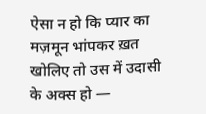ऐसा न हो कि प्यार का मज़मून भांपकर ख़त खोलिए तो उस में उदासी के अक्स हो —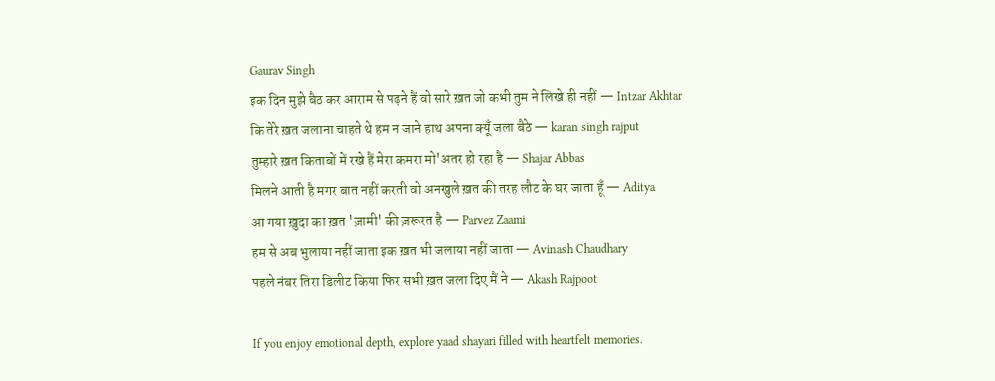Gaurav Singh
इक दिन मुझे बैठ कर आराम से पढ़ने हैं वो सारे ख़त जो कभी तुम ने लिखे ही नहीं — Intzar Akhtar
कि तेरे ख़त जलाना चाहते थे हम न जाने हाथ अपना क्यूँ जला बैठे — karan singh rajput
तुम्हारे ख़त किताबों में रखे हैं मेरा कमरा मो'अतर हो रहा है — Shajar Abbas
मिलने आती है मगर बात नहीं करती वो अनखुले ख़त की तरह लौट के घर जाता हूँ — Aditya
आ गया ख़ुदा का ख़त 'ज़ामी' की ज़रूरत है — Parvez Zaami
हम से अब भुलाया नहीं जाता इक ख़त भी जलाया नहीं जाता — Avinash Chaudhary
पहले नंबर तिरा डिलीट किया फिर सभी ख़त जला दिए मैं ने — Akash Rajpoot

If you enjoy emotional depth, explore yaad shayari filled with heartfelt memories.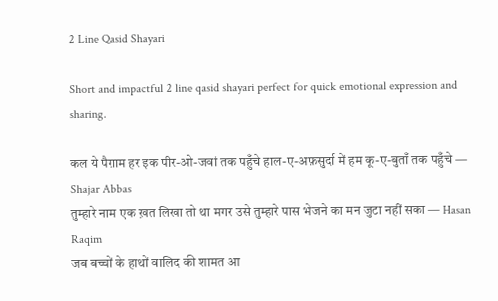2 Line Qasid Shayari

Short and impactful 2 line qasid shayari perfect for quick emotional expression and sharing.

कल ये पैग़ाम हर इक पीर-ओ-जवां तक पहुँचे हाल-ए-अफ़सुर्दा में हम कू-ए-बुताँ तक पहुँचे — Shajar Abbas
तुम्हारे नाम एक ख़त लिखा तो था मगर उसे तुम्हारे पास भेजने का मन जुटा नहीं सका — Hasan Raqim
जब बच्चों के हाथों वालिद की शामत आ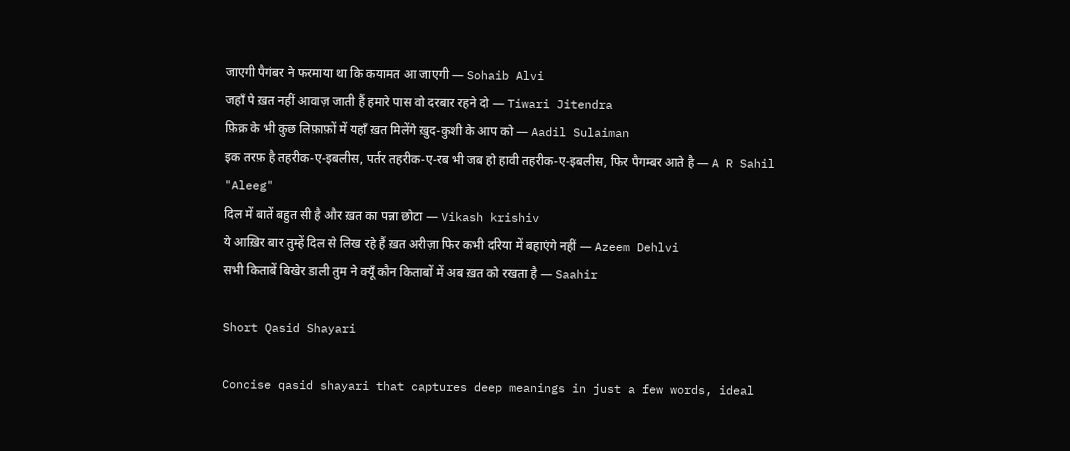जाएगी पैगंबर ने फरमाया था कि कयामत आ जाएगी — Sohaib Alvi
जहाँ पे ख़त नहीं आवाज़ जाती हैं हमारे पास वो दरबार रहने दो — Tiwari Jitendra
फ़िक्र के भी कुछ लिफ़ाफ़ों में यहाँ ख़त मिलेंगे ख़ुद-कुशी के आप को — Aadil Sulaiman
इक तरफ़ है तहरीक-ए-इबलीस, पर्तर तहरीक-ए-रब भी जब हो हावी तहरीक-ए-इबलीस, फिर पैगम्बर आते है — A R Sahil "Aleeg"
दिल में बातें बहुत सी है और ख़त का पन्ना छोटा — Vikash krishiv
ये आख़िर बार तुम्हें दिल से लिख रहे हैं ख़त अरीज़ा फिर कभी दरिया में बहाएंगे नहीं — Azeem Dehlvi
सभी किताबें बिखेर डाली तुम ने क्यूँ कौन किताबों में अब ख़त को रखता है — Saahir

Short Qasid Shayari

Concise qasid shayari that captures deep meanings in just a few words, ideal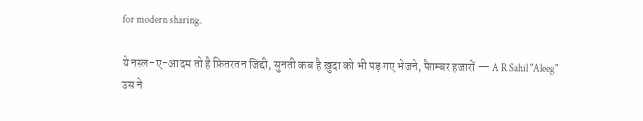for modern sharing.

ये नस्ल-ए-आदम तो है फ़ितरतन जिद्दी, सुनती कब है ख़ुदा को भी पड़ गए भेजने, पैग़म्बर हजारों — A R Sahil "Aleeg"
उस ने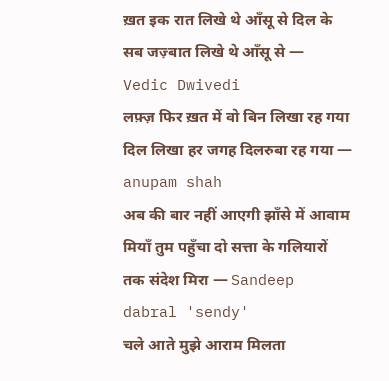ख़त इक रात लिखे थे आँसू से दिल के सब जज़्बात लिखे थे आँसू से — Vedic Dwivedi
लफ़्ज़ फिर ख़त में वो बिन लिखा रह गया दिल लिखा हर जगह दिलरुबा रह गया — anupam shah
अब की बार नहीं आएगी झाँसे में आवाम मियाँ तुम पहुँचा दो सत्ता के गलियारों तक संदेश मिरा — Sandeep dabral 'sendy'
चले आते मुझे आराम मिलता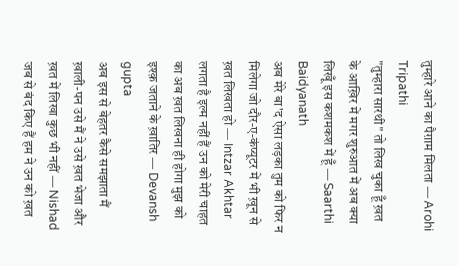तुम्हारे आने का पैग़ाम मिलता — Arohi Tripathi
"तुम्हारा सारथी" तो लिख चुका हूँ ख़त के आख़िर में मगर शुरुआत में अब क्या लिखूँ इस कशमकश में हूँ — Saarthi Baidyanath
अब मेरे बा'द ऐसा लड़का तुम को फिर न मिलेगा जो दौर-ए-कंप्यूटर में भी ख़ून से ख़त लिखता हो — Intzar Akhtar
लगता है इल्म नहीं हैं उन को मेरी चाहत का अब ख़त लिखना ही होगा मुझ को इश्क़ जताने के ख़ातिर — Devansh gupta
अब इस से बेहतर कैसे समझाता मैं ख़ाली-पन उसे मैं ने उसे ख़त भेजा और ख़त में लिखा कुछ भी नहीं — Nishad
जब से बंद किए हैं हम ने उन को ख़त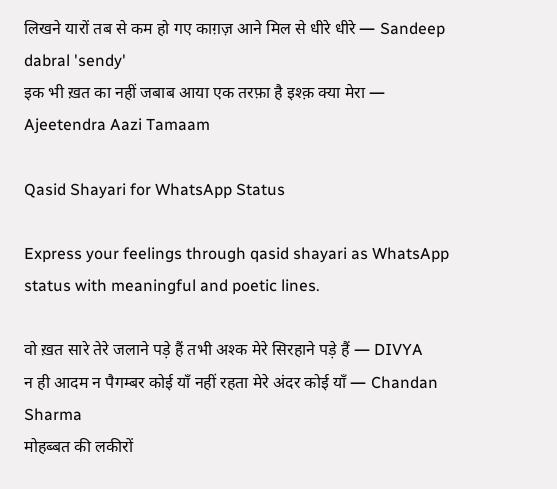लिखने यारों तब से कम हो गए काग़ज़ आने मिल से धीरे धीरे — Sandeep dabral 'sendy'
इक भी ख़त का नहीं जबाब आया एक तरफ़ा है इश्क़ क्या मेरा — Ajeetendra Aazi Tamaam

Qasid Shayari for WhatsApp Status

Express your feelings through qasid shayari as WhatsApp status with meaningful and poetic lines.

वो ख़त सारे तेरे जलाने पड़े हैं तभी अश्क मेरे सिरहाने पड़े हैं — DIVYA
न ही आदम न पैगम्बर कोई याँ नहीं रहता मेरे अंदर कोई याँ — Chandan Sharma
मोहब्बत की लकीरों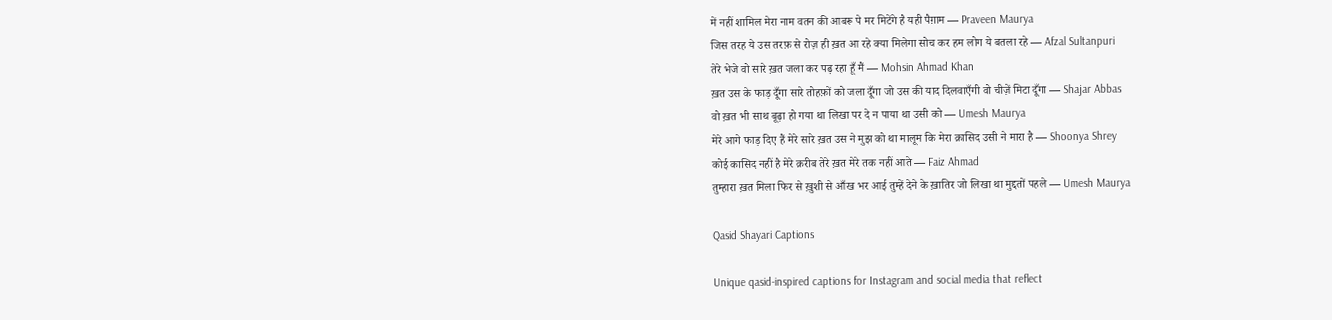में नहीं शामिल मेरा नाम वतन की आबरू पे मर मिटेंगे है यही पैग़ाम — Praveen Maurya
जिस तरह ये उस तरफ़ से रोज़ ही ख़त आ रहे क्या मिलेगा सोच कर हम लोग ये बतला रहे — Afzal Sultanpuri
तेरे भेजे वो सारे ख़त जला कर पढ़ रहा हूँ मैं — Mohsin Ahmad Khan
ख़त उस के फाड़ दूँगा सारे तोहफ़ों को जला दूँगा जो उस की याद दिलवाएँगी वो चीज़ें मिटा दूँगा — Shajar Abbas
वो ख़त भी साथ बूढ़ा हो गया था लिखा पर दे न पाया था उसी को — Umesh Maurya
मेरे आगे फाड़ दिए हैं मेरे सारे ख़त उस ने मुझ को था मालूम कि मेरा क़ासिद उसी ने मारा है — Shoonya Shrey
कोई कासिद नहीं है मेरे क़रीब तेरे ख़त मेरे तक नहीं आते — Faiz Ahmad
तुम्हारा ख़त मिला फिर से ख़ुशी से आँख भर आई तुम्हें देने के ख़ातिर जो लिखा था मुद्दतों पहले — Umesh Maurya

Qasid Shayari Captions

Unique qasid-inspired captions for Instagram and social media that reflect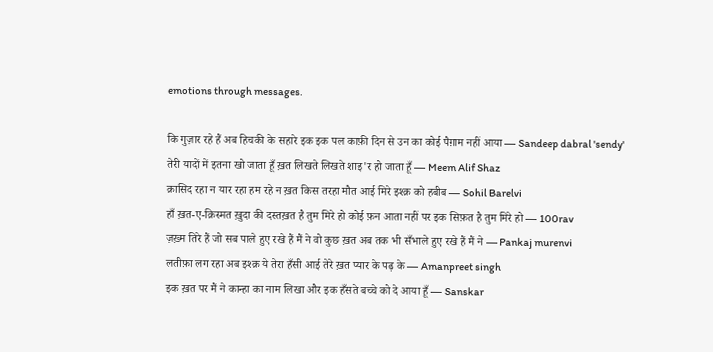emotions through messages.

कि गुज़ार रहे हैं अब हिचकी के सहारे इक इक पल काफ़ी दिन से उन का कोई पैग़ाम नहीं आया — Sandeep dabral 'sendy'
तेरी यादों में इतना खो जाता हूँ ख़त लिखते लिखते शाइ'र हो जाता हूँ — Meem Alif Shaz
क़ासिद रहा न यार रहा हम रहे न ख़त किस तरहा मौत आई मिरे इश्क़ को हबीब — Sohil Barelvi
हाँ ख़त-ए-क़िस्मत ख़ुदा की दस्तख़त है तुम मिरे हो कोई फ़न आता नहीं पर इक सिफ़त है तुम मिरे हो — 100rav
ज़ख़्म तिरे हैं जो सब पाले हुए रखे हैं मैं ने वो कुछ ख़त अब तक भी सँभाले हुए रखे हैं मैं ने — Pankaj murenvi
लतीफ़ा लग रहा अब इश्क़ ये तेरा हँसी आई तेरे ख़त प्यार के पढ़ के — Amanpreet singh
इक ख़त पर मैं ने कान्हा का नाम लिखा और इक हँसते बच्चे को दे आया हूँ — Sanskar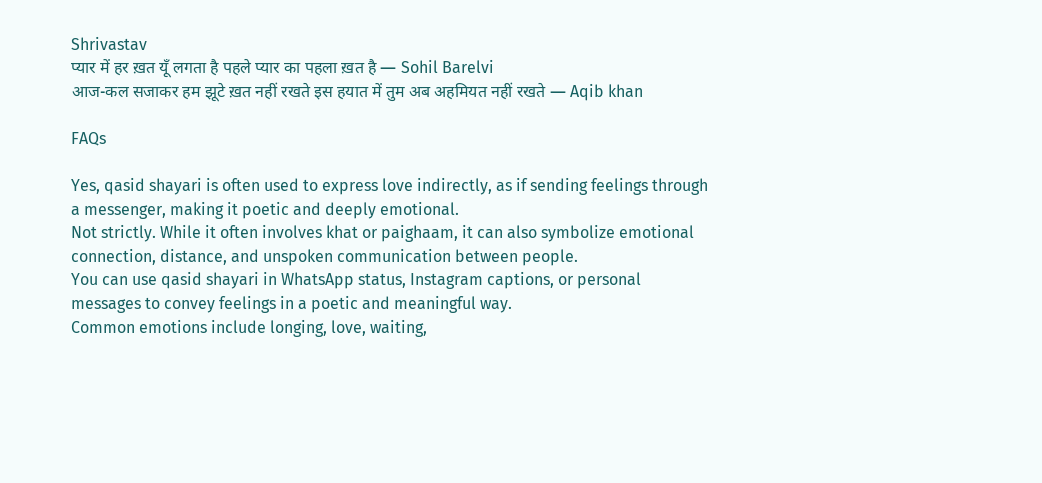Shrivastav
प्यार में हर ख़त यूँ लगता है पहले प्यार का पहला ख़त है — Sohil Barelvi
आज-कल सजाकर हम झूटे ख़त नहीं रखते इस हयात में तुम अब अहमियत नहीं रखते — Aqib khan

FAQs

Yes, qasid shayari is often used to express love indirectly, as if sending feelings through a messenger, making it poetic and deeply emotional.
Not strictly. While it often involves khat or paighaam, it can also symbolize emotional connection, distance, and unspoken communication between people.
You can use qasid shayari in WhatsApp status, Instagram captions, or personal messages to convey feelings in a poetic and meaningful way.
Common emotions include longing, love, waiting,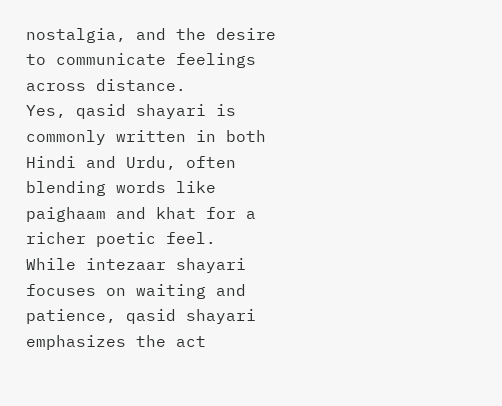nostalgia, and the desire to communicate feelings across distance.
Yes, qasid shayari is commonly written in both Hindi and Urdu, often blending words like paighaam and khat for a richer poetic feel.
While intezaar shayari focuses on waiting and patience, qasid shayari emphasizes the act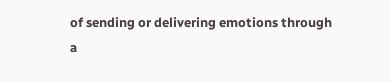of sending or delivering emotions through a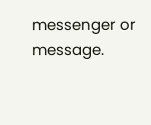messenger or message.